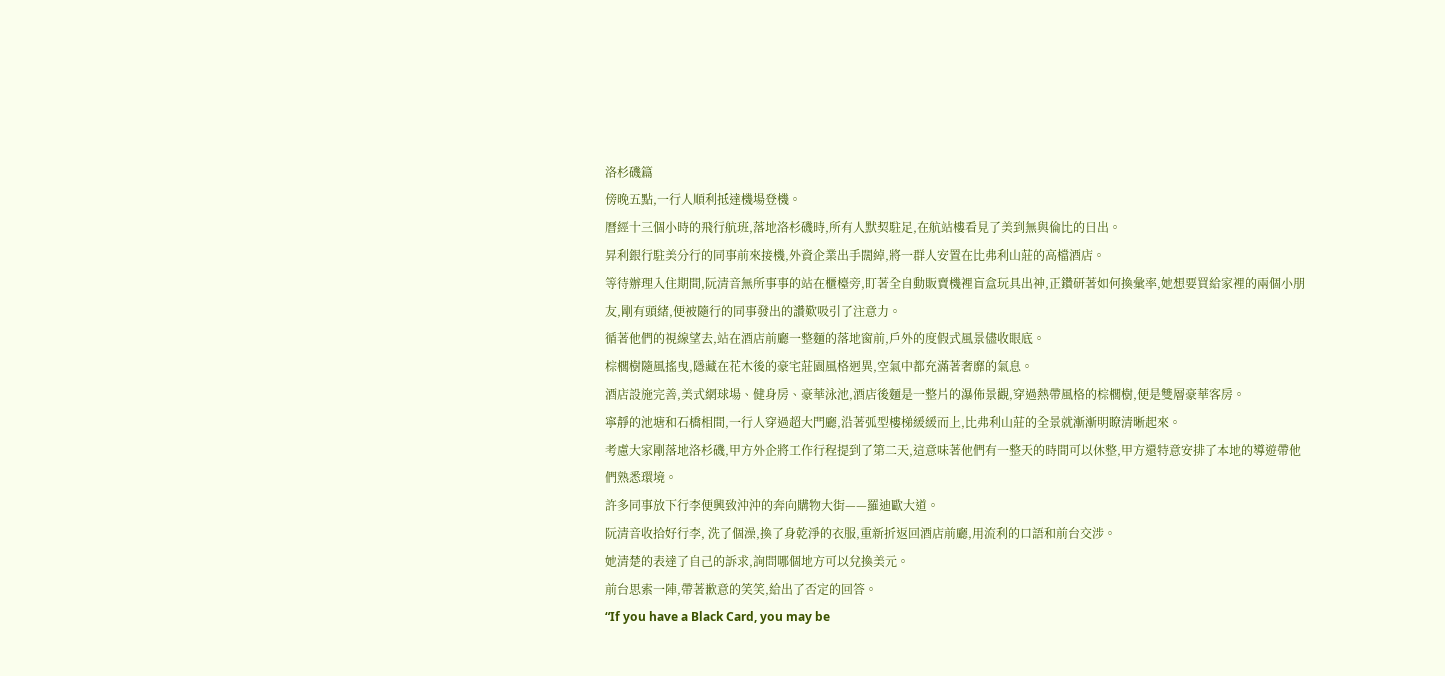洛杉磯篇
傍晚五點,一行人順利抵達機場登機。
曆經十三個小時的飛行航班,落地洛杉磯時,所有人默契駐足,在航站樓看見了美到無與倫比的日出。
昇利銀行駐美分行的同事前來接機,外資企業出手闊綽,將一群人安置在比弗利山莊的高檔酒店。
等待辦理入住期間,阮清音無所事事的站在櫃檯旁,盯著全自動販賣機裡盲盒玩具出神,正鑽研著如何換彙率,她想要買給家裡的兩個小朋友,剛有頭緒,便被隨行的同事發出的讚歎吸引了注意力。
循著他們的視線望去,站在酒店前廳一整麵的落地窗前,戶外的度假式風景儘收眼底。
棕櫚樹隨風搖曳,隱藏在花木後的豪宅莊園風格迥異,空氣中都充滿著奢靡的氣息。
酒店設施完善,美式網球場、健身房、豪華泳池,酒店後麵是一整片的瀑佈景觀,穿過熱帶風格的棕櫚樹,便是雙層豪華客房。
寧靜的池塘和石橋相間,一行人穿過超大門廳,沿著弧型樓梯緩緩而上,比弗利山莊的全景就漸漸明瞭清晰起來。
考慮大家剛落地洛杉磯,甲方外企將工作行程提到了第二天,這意味著他們有一整天的時間可以休整,甲方還特意安排了本地的導遊帶他們熟悉環境。
許多同事放下行李便興致沖沖的奔向購物大街——羅迪歐大道。
阮清音收拾好行李, 洗了個澡,換了身乾淨的衣服,重新折返回酒店前廳,用流利的口語和前台交涉。
她清楚的表達了自己的訴求,詢問哪個地方可以兌換美元。
前台思索一陣,帶著歉意的笑笑,給出了否定的回答。
“If you have a Black Card, you may be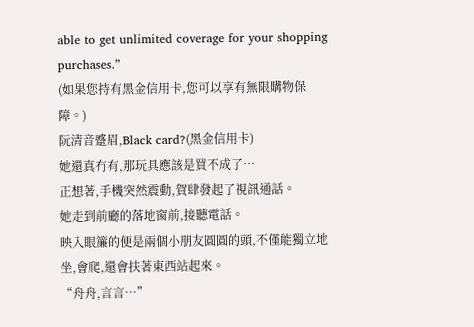able to get unlimited coverage for your shopping purchases.”
(如果您持有黑金信用卡,您可以享有無限購物保障。)
阮清音蹙眉,Black card?(黑金信用卡)
她還真冇有,那玩具應該是買不成了…
正想著,手機突然震動,賀肆發起了視訊通話。
她走到前廳的落地窗前,接聽電話。
映入眼簾的便是兩個小朋友圓圓的頭,不僅能獨立地坐,會爬,還會扶著東西站起來。
“舟舟,言言…”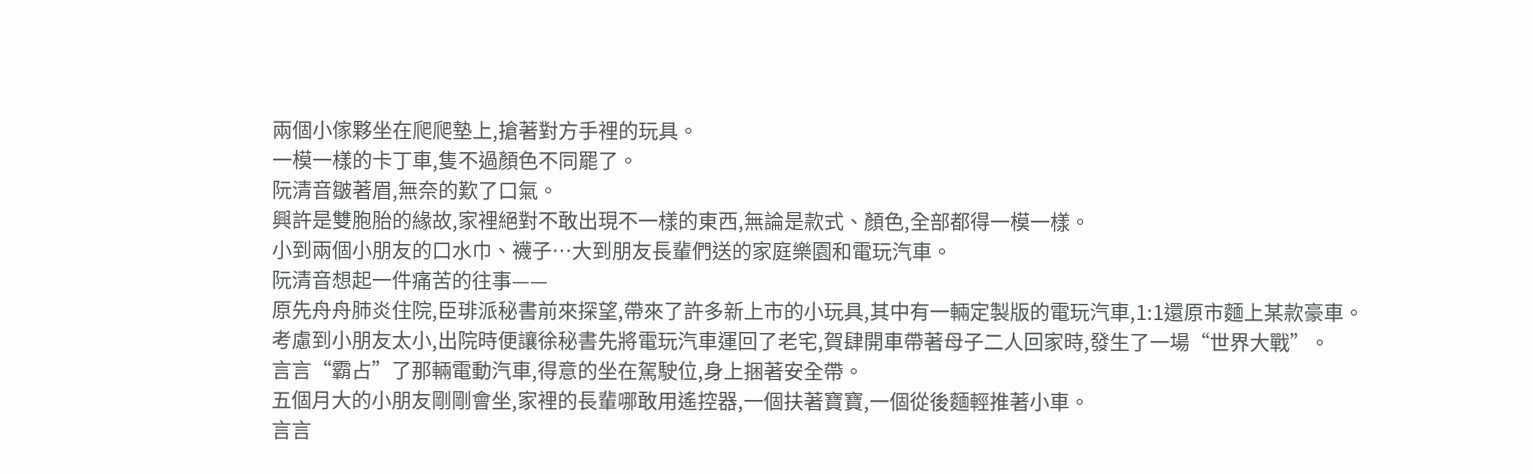兩個小傢夥坐在爬爬墊上,搶著對方手裡的玩具。
一模一樣的卡丁車,隻不過顏色不同罷了。
阮清音皺著眉,無奈的歎了口氣。
興許是雙胞胎的緣故,家裡絕對不敢出現不一樣的東西,無論是款式、顏色,全部都得一模一樣。
小到兩個小朋友的口水巾、襪子…大到朋友長輩們送的家庭樂園和電玩汽車。
阮清音想起一件痛苦的往事——
原先舟舟肺炎住院,臣琲派秘書前來探望,帶來了許多新上市的小玩具,其中有一輛定製版的電玩汽車,1:1還原市麵上某款豪車。
考慮到小朋友太小,出院時便讓徐秘書先將電玩汽車運回了老宅,賀肆開車帶著母子二人回家時,發生了一場“世界大戰”。
言言“霸占”了那輛電動汽車,得意的坐在駕駛位,身上捆著安全帶。
五個月大的小朋友剛剛會坐,家裡的長輩哪敢用遙控器,一個扶著寶寶,一個從後麵輕推著小車。
言言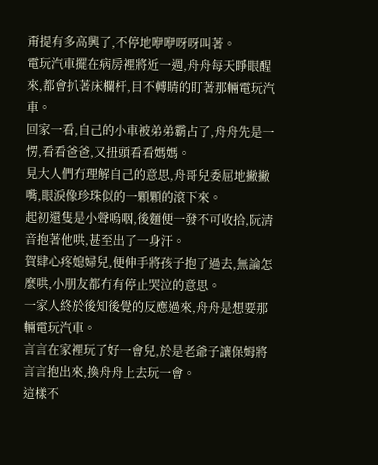甭提有多高興了,不停地咿咿呀呀叫著。
電玩汽車擺在病房裡將近一週,舟舟每天睜眼醒來,都會扒著床欄杆,目不轉睛的盯著那輛電玩汽車。
回家一看,自己的小車被弟弟霸占了,舟舟先是一愣,看看爸爸,又扭頭看看媽媽。
見大人們冇理解自己的意思,舟哥兒委屈地撇撇嘴,眼淚像珍珠似的一顆顆的滾下來。
起初還隻是小聲嗚咽,後麵便一發不可收拾,阮清音抱著他哄,甚至出了一身汗。
賀肆心疼媳婦兒,便伸手將孩子抱了過去,無論怎麼哄,小朋友都冇有停止哭泣的意思。
一家人終於後知後覺的反應過來,舟舟是想要那輛電玩汽車。
言言在家裡玩了好一會兒,於是老爺子讓保姆將言言抱出來,換舟舟上去玩一會。
這樣不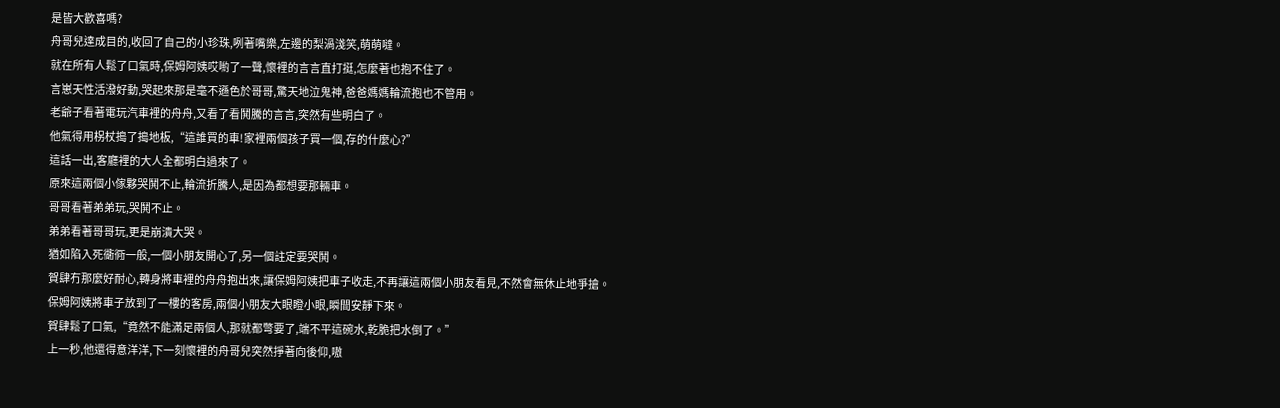是皆大歡喜嗎?
舟哥兒達成目的,收回了自己的小珍珠,咧著嘴樂,左邊的梨渦淺笑,萌萌噠。
就在所有人鬆了口氣時,保姆阿姨哎喲了一聲,懷裡的言言直打挺,怎麼著也抱不住了。
言崽天性活潑好動,哭起來那是毫不遜色於哥哥,驚天地泣鬼神,爸爸媽媽輪流抱也不管用。
老爺子看著電玩汽車裡的舟舟,又看了看鬨騰的言言,突然有些明白了。
他氣得用柺杖搗了搗地板,“這誰買的車!家裡兩個孩子買一個,存的什麼心?”
這話一出,客廳裡的大人全都明白過來了。
原來這兩個小傢夥哭鬨不止,輪流折騰人,是因為都想要那輛車。
哥哥看著弟弟玩,哭鬨不止。
弟弟看著哥哥玩,更是崩潰大哭。
猶如陷入死衚衕一般,一個小朋友開心了,另一個註定要哭鬨。
賀肆冇那麼好耐心,轉身將車裡的舟舟抱出來,讓保姆阿姨把車子收走,不再讓這兩個小朋友看見,不然會無休止地爭搶。
保姆阿姨將車子放到了一樓的客房,兩個小朋友大眼瞪小眼,瞬間安靜下來。
賀肆鬆了口氣,“竟然不能滿足兩個人,那就都彆要了,端不平這碗水,乾脆把水倒了。”
上一秒,他還得意洋洋,下一刻懷裡的舟哥兒突然掙著向後仰,嗷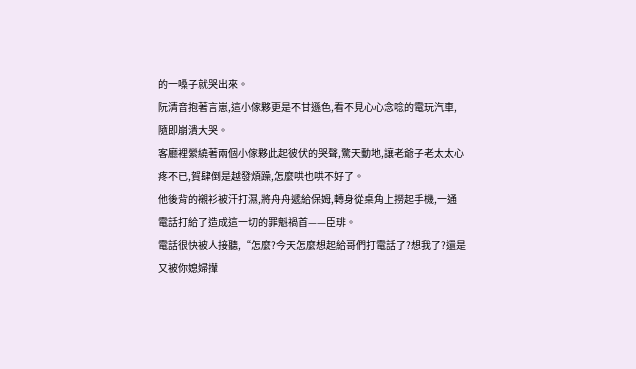的一嗓子就哭出來。
阮清音抱著言崽,這小傢夥更是不甘遜色,看不見心心念唸的電玩汽車,隨即崩潰大哭。
客廳裡縈繞著兩個小傢夥此起彼伏的哭聲,驚天動地,讓老爺子老太太心疼不已,賀肆倒是越發煩躁,怎麼哄也哄不好了。
他後背的襯衫被汗打濕,將舟舟遞給保姆,轉身從桌角上撈起手機,一通電話打給了造成這一切的罪魁禍首——臣琲。
電話很快被人接聽,“怎麼?今天怎麼想起給哥們打電話了?想我了?還是又被你媳婦攆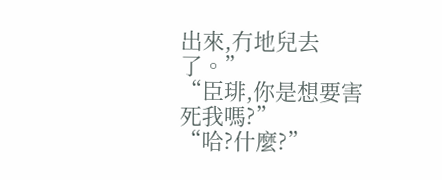出來,冇地兒去了。”
“臣琲,你是想要害死我嗎?”
“哈?什麼?”